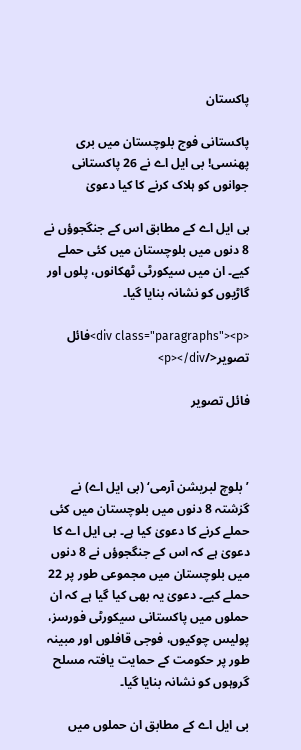پاکستان

پاکستانی فوج بلوچستان میں بری پھنسی! بی ایل اے نے 26 پاکستانی جوانوں کو ہلاک کرنے کا کیا دعویٰ

بی ایل اے کے مطابق اس کے جنگجوؤں نے 8 دنوں میں بلوچستان میں کئی حملے کیے۔ ان میں سیکورٹی ٹھکانوں، پلوں اور گاڑیوں کو نشانہ بنایا گیا۔

<div class="paragraphs"><p>فائل تصویر</p></div>

فائل تصویر



’بلوچ لبریشن آرمی‘ (بی ایل اے) نے گزشتہ 8 دنوں میں بلوچستان میں کئی حملے کرنے کا دعویٰ کیا ہے۔ بی ایل اے کا دعویٰ ہے کہ اس کے جنگجوؤں نے 8 دنوں میں بلوچستان میں مجموعی طور پر 22 حملے کیے۔ دعویٰ یہ بھی کیا گیا ہے کہ ان حملوں میں پاکستانی سیکورٹی فورسز، پولیس چوکیوں، فوجی قافلوں اور مبینہ طور پر حکومت کے حمایت یافتہ مسلح گروہوں کو نشانہ بنایا گیا۔

بی ایل اے کے مطابق ان حملوں میں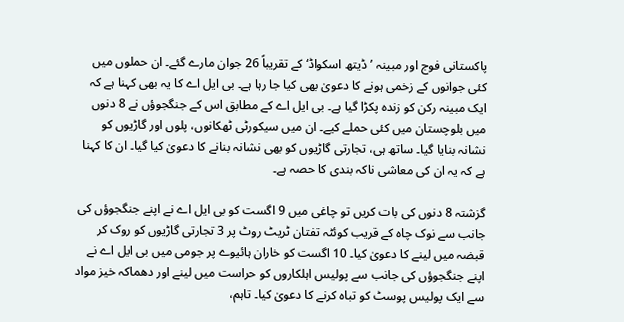پاکستانی فوج اور مبینہ ’ڈیتھ اسکواڈ‘ کے تقریباً 26 جوان مارے گئے۔ ان حملوں میں کئی جوانوں کے زخمی ہونے کا دعویٰ بھی کیا جا رہا ہے۔ بی ایل اے کا یہ بھی کہنا ہے کہ ایک مبینہ رکن کو زندہ پکڑا گیا ہے۔ بی ایل اے کے مطابق اس کے جنگجوؤں نے 8 دنوں میں بلوچستان میں کئی حملے کیے۔ ان میں سیکورٹی ٹھکانوں، پلوں اور گاڑیوں کو نشانہ بنایا گیا۔ ساتھ ہی، تجارتی گاڑیوں کو بھی نشانہ بنانے کا دعویٰ کیا گیا۔ ان کا کہنا ہے کہ یہ ان کی معاشی ناکہ بندی کا حصہ ہے۔

گزشتہ 8 دنوں کی بات کریں تو چاغی میں 9 اگست کو بی ایل اے نے اپنے جنگجوؤں کی جانب سے نوک چاہ کے قریب کوئٹہ تفتان ٹریٹ روٹ پر 3 تجارتی گاڑیوں کو روک کر قبضہ میں لینے کا دعویٰ کیا۔ 10 اگست کو خاران ہائیوے پر جومی میں بی ایل اے نے اپنے جنگجوؤں کی جانب سے پولیس اہلکاروں کو حراست میں لینے اور دھماکہ خیز مواد سے ایک پولیس پوسٹ کو تباہ کرنے کا دعویٰ کیا۔ تاہم،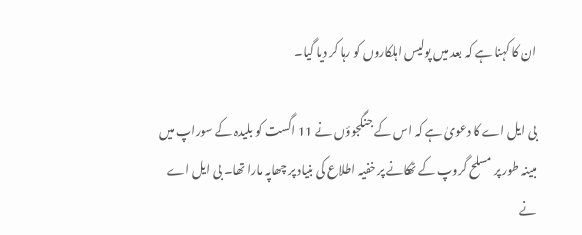ان کا کہنا ہے کہ بعد میں پولیس اہلکاروں کو رہا کر دیا گیا۔

بی ایل اے کا دعویٰ ہے کہ اس کے جنگجوؤں نے 11 اگست کو بلیدہ کے سوراپ میں مبینہ طور پر مسلح گروپ کے ٹھکانے پر خفیہ اطلاع کی بنیاد پر چھاپہ مارا تھا۔ بی ایل اے نے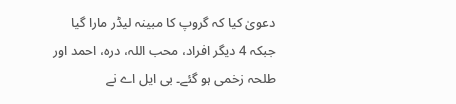دعویٰ کیا کہ گروپ کا مبینہ لیڈر مارا گیا جبکہ 4 دیگر افراد، محب اللہ، درہ، احمد اور طلحہ زخمی ہو گئے۔ بی ایل اے نے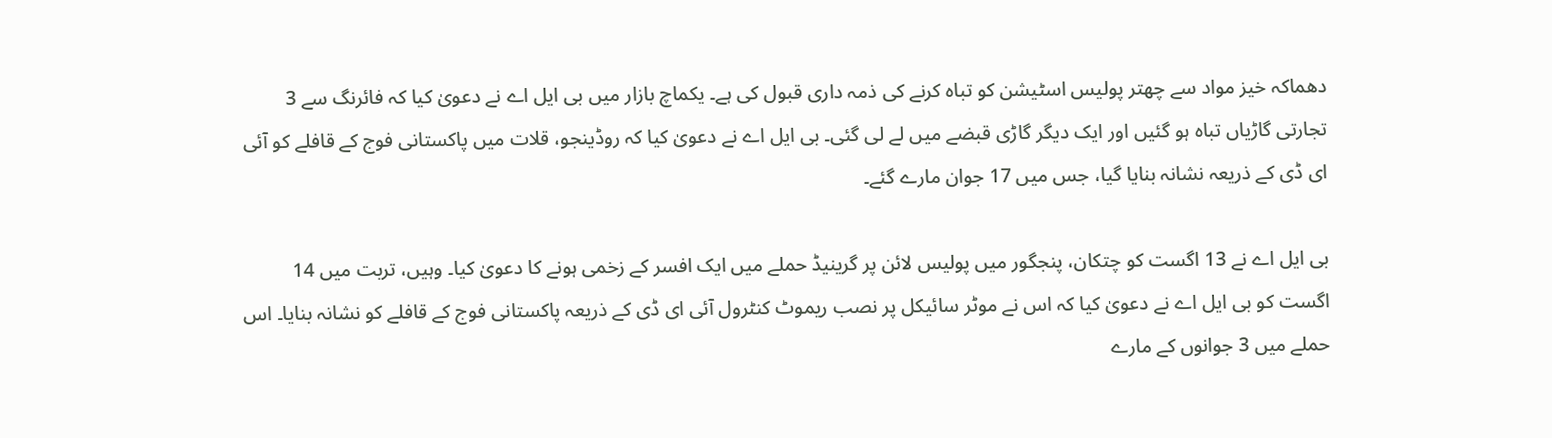دھماکہ خیز مواد سے چھتر پولیس اسٹیشن کو تباہ کرنے کی ذمہ داری قبول کی ہے۔ یکماچ بازار میں بی ایل اے نے دعویٰ کیا کہ فائرنگ سے 3 تجارتی گاڑیاں تباہ ہو گئیں اور ایک دیگر گاڑی قبضے میں لے لی گئی۔ بی ایل اے نے دعویٰ کیا کہ روڈینجو، قلات میں پاکستانی فوج کے قافلے کو آئی ای ڈی کے ذریعہ نشانہ بنایا گیا، جس میں 17 جوان مارے گئے۔

بی ایل اے نے 13 اگست کو چتکان، پنجگور میں پولیس لائن پر گرینیڈ حملے میں ایک افسر کے زخمی ہونے کا دعویٰ کیا۔ وہیں، تربت میں 14 اگست کو بی ایل اے نے دعویٰ کیا کہ اس نے موٹر سائیکل پر نصب ریموٹ کنٹرول آئی ای ڈی کے ذریعہ پاکستانی فوج کے قافلے کو نشانہ بنایا۔ اس حملے میں 3 جوانوں کے مارے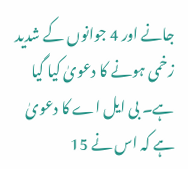جانے اور 4 جوانوں کے شدید زخمی ہونے کا دعویٰ کیا گیا ہے۔ بی ایل اے کا دعویٰ ہے کہ اس نے 15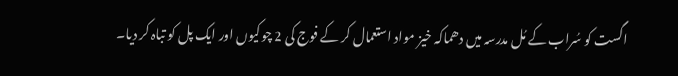اگست کو سُراب کے مُل مدرسہ میں دھماکہ خیز مواد استعمال کر کے فوج کی 2 چوکیوں اور ایک پل کو تباہ کر دیا۔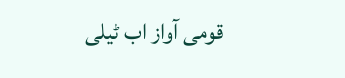قومی آواز اب ٹیلی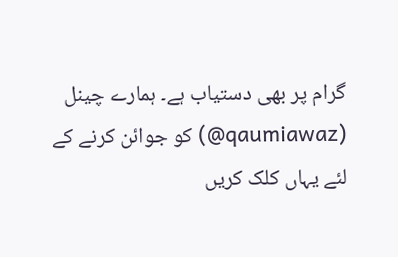گرام پر بھی دستیاب ہے۔ ہمارے چینل (qaumiawaz@) کو جوائن کرنے کے لئے یہاں کلک کریں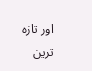اور تازہ ترین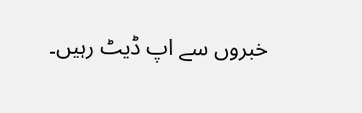خبروں سے اپ ڈیٹ رہیں۔